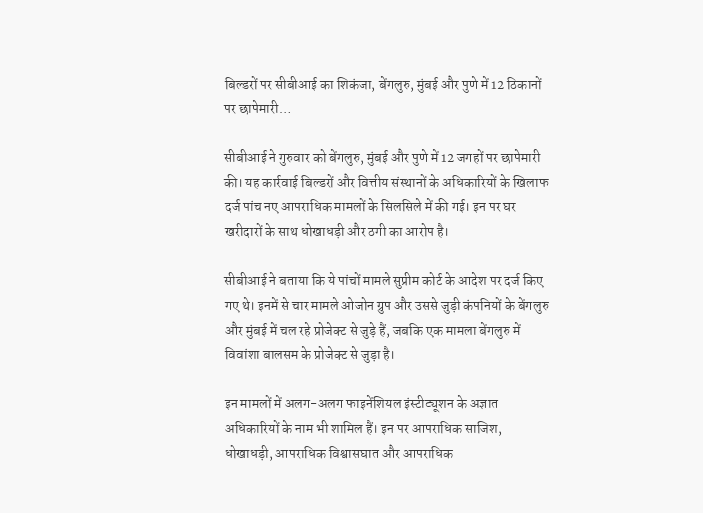बिल्डरों पर सीबीआई का शिकंजा, बेंगलुरु, मुंबई और पुणे में 12 ठिकानों पर छापेमारी…

सीबीआई ने गुरुवार को बेंगलुरु, मुंबई और पुणे में 12 जगहों पर छापेमारी की। यह कार्रवाई बिल्डरों और वित्तीय संस्थानों के अधिकारियों के खिलाफ दर्ज पांच नए आपराधिक मामलों के सिलसिले में की गई। इन पर घर खरीदारों के साथ धोखाधड़ी और ठगी का आरोप है।

सीबीआई ने बताया कि ये पांचों मामले सुप्रीम कोर्ट के आदेश पर दर्ज किए गए थे। इनमें से चार मामले ओजोन ग्रुप और उससे जुड़ी कंपनियों के बेंगलुरु और मुंबई में चल रहे प्रोजेक्ट से जुड़े हैं, जबकि एक मामला बेंगलुरु में विवांशा बालसम के प्रोजेक्ट से जुड़ा है।

इन मामलों में अलग-अलग फाइनेंशियल इंस्टीट्यूशन के अज्ञात अधिकारियों के नाम भी शामिल हैं। इन पर आपराधिक साजिश, धोखाधड़ी, आपराधिक विश्वासघात और आपराधिक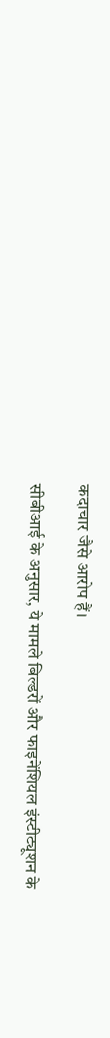कदाचार जैसे आरोप हैं।

सीबीआई के अनुसार, ये मामले बिल्डरों और फाइनेंशियल इंस्टीट्यूशन के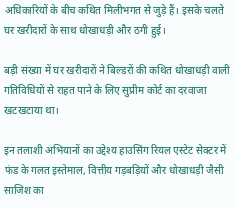अधिकारियों के बीच कथित मिलीभगत से जुड़े हैं। इसके चलते घर खरीदारों के साथ धोखाधड़ी और ठगी हुई।

बड़ी संख्या में घर खरीदारों ने बिल्डरों की कथित धोखाधड़ी वाली गतिविधियों से राहत पाने के लिए सुप्रीम कोर्ट का दरवाजा खटखटाया था।

इन तलाशी अभियानों का उद्देश्य हाउसिंग रियल एस्टेट सेक्टर में फंड के गलत इस्तेमाल, वित्तीय गड़बड़ियों और धोखाधड़ी जैसी साजिश का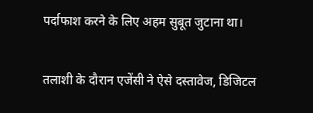पर्दाफाश करने के लिए अहम सुबूत जुटाना था।

तलाशी के दौरान एजेंसी ने ऐसे दस्तावेज, डिजिटल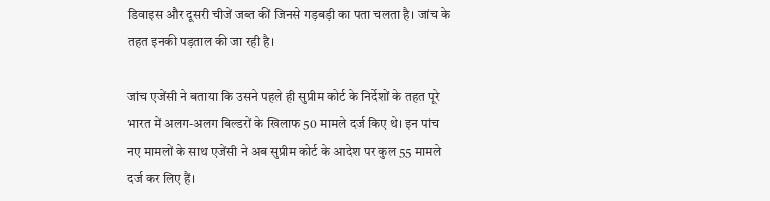डिवाइस और दूसरी चीजें जब्त कीं जिनसे गड़बड़ी का पता चलता है। जांच के तहत इनकी पड़ताल की जा रही है।

जांच एजेंसी ने बताया कि उसने पहले ही सुप्रीम कोर्ट के निर्देशों के तहत पूरे भारत में अलग-अलग बिल्डरों के खिलाफ 50 मामले दर्ज किए थे। इन पांच नए मामलों के साथ एजेंसी ने अब सुप्रीम कोर्ट के आदेश पर कुल 55 मामले दर्ज कर लिए हैं।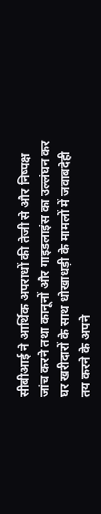सीबीआई ने आर्थिक अपराधों की तेजी से और निष्पक्ष जांच करने तथा कानूनों और गाइडलाइंस का उल्लंघन कर घर खरीदारों के साथ धोखाधड़ी के मामलों में जवाबदेही तय करने के अपने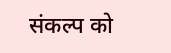संकल्प को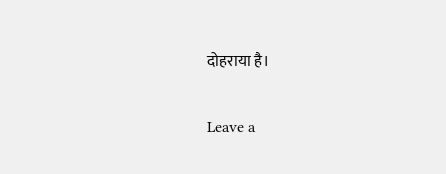दोहराया है।

Leave a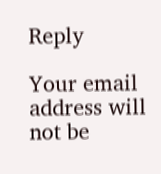Reply

Your email address will not be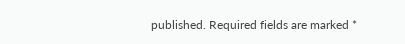published. Required fields are marked *